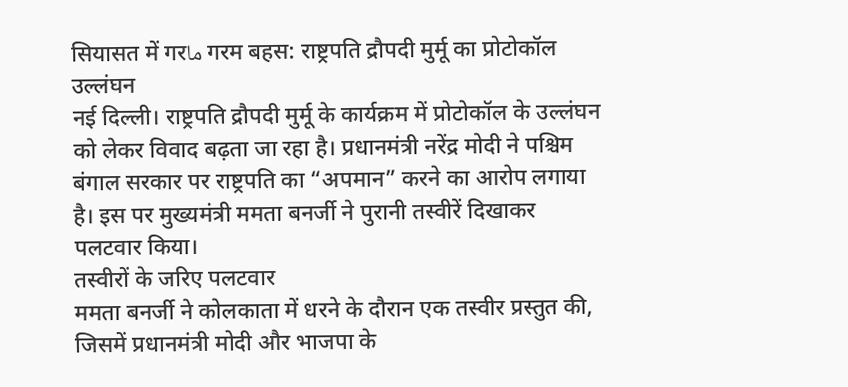सियासत में गरما गरम बहस: राष्ट्रपति द्रौपदी मुर्मू का प्रोटोकॉल उल्लंघन
नई दिल्ली। राष्ट्रपति द्रौपदी मुर्मू के कार्यक्रम में प्रोटोकॉल के उल्लंघन को लेकर विवाद बढ़ता जा रहा है। प्रधानमंत्री नरेंद्र मोदी ने पश्चिम बंगाल सरकार पर राष्ट्रपति का “अपमान” करने का आरोप लगाया है। इस पर मुख्यमंत्री ममता बनर्जी ने पुरानी तस्वीरें दिखाकर पलटवार किया।
तस्वीरों के जरिए पलटवार
ममता बनर्जी ने कोलकाता में धरने के दौरान एक तस्वीर प्रस्तुत की, जिसमें प्रधानमंत्री मोदी और भाजपा के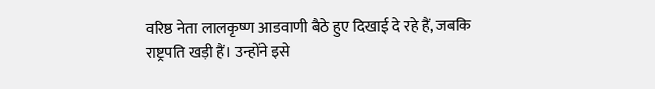वरिष्ठ नेता लालकृष्ण आडवाणी बैठे हुए दिखाई दे रहे हैं, जबकि राष्ट्रपति खड़ी हैं। उन्होंने इसे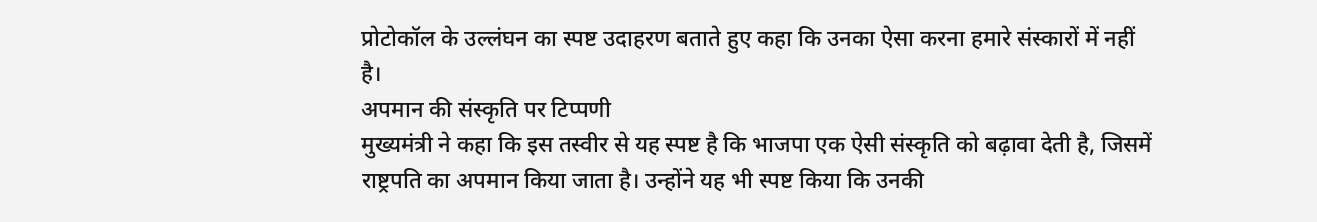प्रोटोकॉल के उल्लंघन का स्पष्ट उदाहरण बताते हुए कहा कि उनका ऐसा करना हमारे संस्कारों में नहीं है।
अपमान की संस्कृति पर टिप्पणी
मुख्यमंत्री ने कहा कि इस तस्वीर से यह स्पष्ट है कि भाजपा एक ऐसी संस्कृति को बढ़ावा देती है, जिसमें राष्ट्रपति का अपमान किया जाता है। उन्होंने यह भी स्पष्ट किया कि उनकी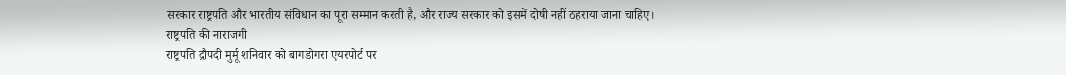सरकार राष्ट्रपति और भारतीय संविधान का पूरा सम्मान करती है, और राज्य सरकार को इसमें दोषी नहीं ठहराया जाना चाहिए।
राष्ट्रपति की नाराजगी
राष्ट्रपति द्रौपदी मुर्मू शनिवार को बागडोगरा एयरपोर्ट पर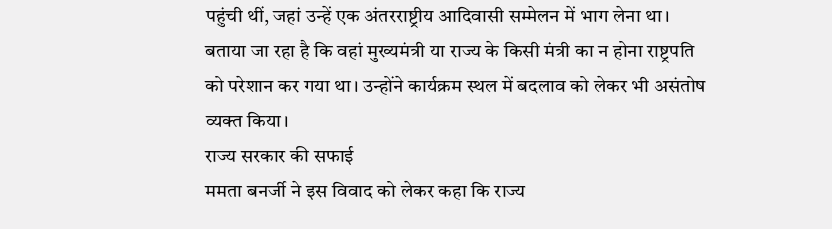पहुंची थीं, जहां उन्हें एक अंतरराष्ट्रीय आदिवासी सम्मेलन में भाग लेना था। बताया जा रहा है कि वहां मुख्यमंत्री या राज्य के किसी मंत्री का न होना राष्ट्रपति को परेशान कर गया था। उन्होंने कार्यक्रम स्थल में बदलाव को लेकर भी असंतोष व्यक्त किया।
राज्य सरकार की सफाई
ममता बनर्जी ने इस विवाद को लेकर कहा कि राज्य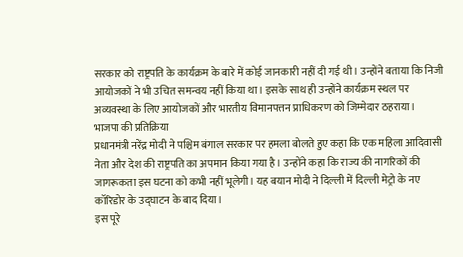सरकार को राष्ट्रपति के कार्यक्रम के बारे में कोई जानकारी नहीं दी गई थी। उन्होंने बताया कि निजी आयोजकों ने भी उचित समन्वय नहीं किया था। इसके साथ ही उन्होंने कार्यक्रम स्थल पर अव्यवस्था के लिए आयोजकों और भारतीय विमानपत्तन प्राधिकरण को जिम्मेदार ठहराया।
भाजपा की प्रतिक्रिया
प्रधानमंत्री नरेंद्र मोदी ने पश्चिम बंगाल सरकार पर हमला बोलते हुए कहा कि एक महिला आदिवासी नेता और देश की राष्ट्रपति का अपमान किया गया है। उन्होंने कहा कि राज्य की नागरिकों की जागरूकता इस घटना को कभी नहीं भूलेगी। यह बयान मोदी ने दिल्ली में दिल्ली मेट्रो के नए कॉरिडोर के उद्घाटन के बाद दिया।
इस पूरे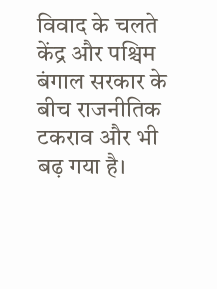विवाद के चलते केंद्र और पश्चिम बंगाल सरकार के बीच राजनीतिक टकराव और भी बढ़ गया है।